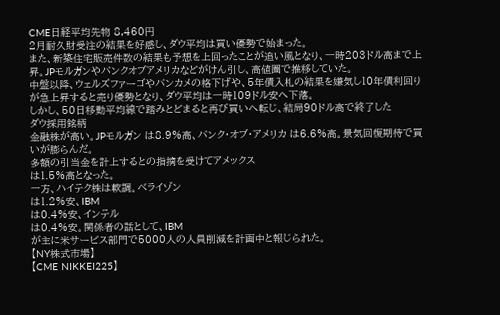CME日経平均先物 8,460円
2月耐久財受注の結果を好感し、ダウ平均は買い優勢で始まった。
また、新築住宅販売件数の結果も予想を上回ったことが追い風となり、一時203ドル高まで上昇。JPモルガンやバンクオブアメリカなどがけん引し、高値圏で推移していた。
中盤以降、ウェルズファーゴやバンカメの格下げや、5年債入札の結果を嫌気し10年債利回りが急上昇すると売り優勢となり、ダウ平均は一時109ドル安へ下落。
しかし、50日移動平均線で踏みとどまると再び買いへ転じ、結局90ドル高で終了した
ダウ採用銘柄
金融株が高い。JPモルガン は8.9%高、バンク・オブ・アメリカ は6.6%高。景気回復期待で買いが膨らんだ。
多額の引当金を計上するとの指摘を受けてアメックス
は1.5%高となった。
一方、ハイテク株は軟調。ベライゾン
は1.2%安、IBM
は0.4%安、インテル
は0.4%安。関係者の話として、IBM
が主に米サービス部門で5000人の人員削減を計画中と報じられた。
【NY株式市場】
【CME NIKKEI225】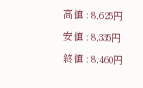高値 : 8,625円
安値 : 8,335円
終値 : 8,460円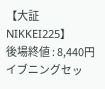【大証 NIKKEI225】
後場終値 : 8,440円
イブニングセッ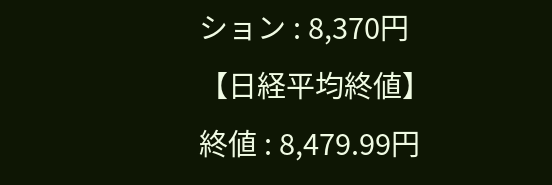ション : 8,370円
【日経平均終値】
終値 : 8,479.99円